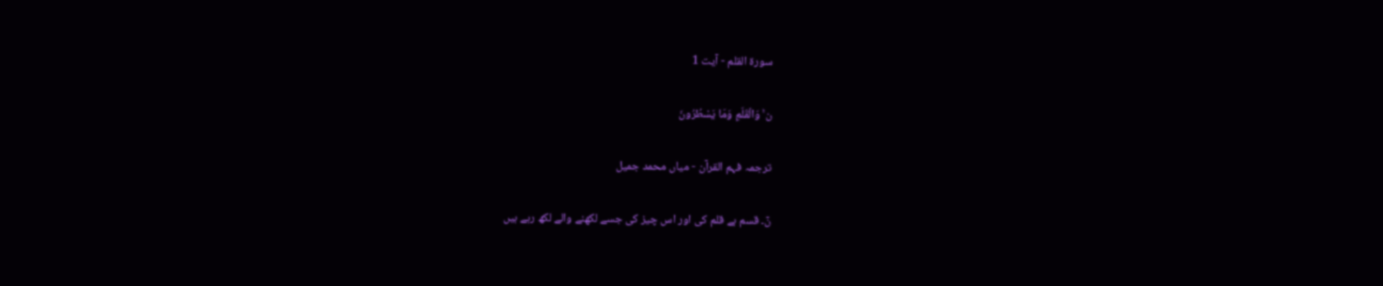سورة القلم - آیت 1

ن ۚ وَالْقَلَمِ وَمَا يَسْطُرُونَ

ترجمہ فہم القرآن - میاں محمد جمیل

نٓ۔ قسم ہے قلم کی اور اس چیز کی جسے لکھنے والے لکھ رہے ہیں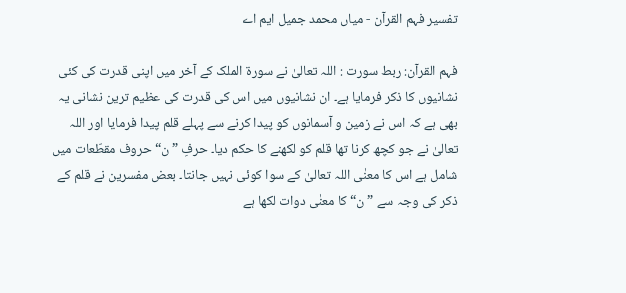تفسیر فہم القرآن - میاں محمد جمیل ایم اے

فہم القرآن: ربط سورت : اللہ تعالیٰ نے سورۃ الملک کے آخر میں اپنی قدرت کی کئی نشانیوں کا ذکر فرمایا ہے۔ ان نشانیوں میں اس کی قدرت کی عظیم ترین نشانی یہ بھی ہے کہ اس نے زمین و آسمانوں کو پیدا کرنے سے پہلے قلم پیدا فرمایا اور اللہ تعالیٰ نے جو کچھ کرنا تھا قلم کو لکھنے کا حکم دیا۔ حرفِ ” ن“ حروف مقطّعات میں شامل ہے اس کا معنٰی اللہ تعالیٰ کے سوا کوئی نہیں جانتا۔ بعض مفسرین نے قلم کے ذکر کی وجہ سے ” ن“ کا معنٰی دوات لکھا ہے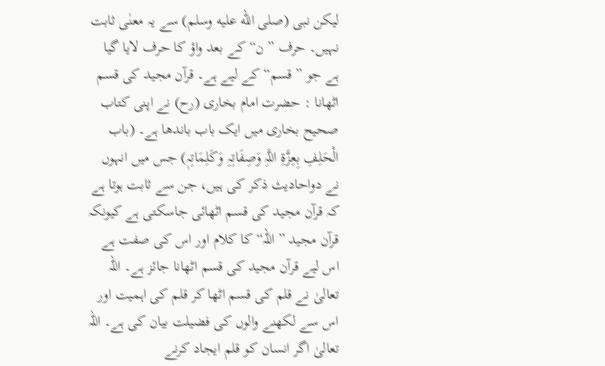لیکن نبی (صلى الله عليه وسلم) سے یہ معنٰی ثابت نہیں۔ حرف ” ن“ کے بعد واؤ کا حرف لایا گیا ہے جو ” قسم“ کے لیے ہے۔ قرآن مجید کی قسم اٹھانا : حضرت امام بخاری (رح) نے اپنی کتاب صحیح بخاری میں ایک باب باندھا ہے۔ (باب الْحَلِفِ بِعِزَّۃِ اللَّہِ وَصِفَاتِہِ وَکَلِمَاتِہٖ) جس میں انہوں نے دواحادیث ذکر کی ہیں، جن سے ثابت ہوتا ہے کہ قرآن مجید کی قسم اٹھائی جاسکتی ہے کیونکہ قرآن مجید ” اللہ“ کا کلام اور اس کی صفت ہے اس لیے قرآن مجید کی قسم اٹھانا جائز ہے۔ اللہ تعالیٰ نے قلم کی قسم اٹھا کر قلم کی اہمیت اور اس سے لکھنے والوں کی فضیلت بیان کی ہے۔ اللہ تعالیٰ اگر انسان کو قلم ایجاد کرنے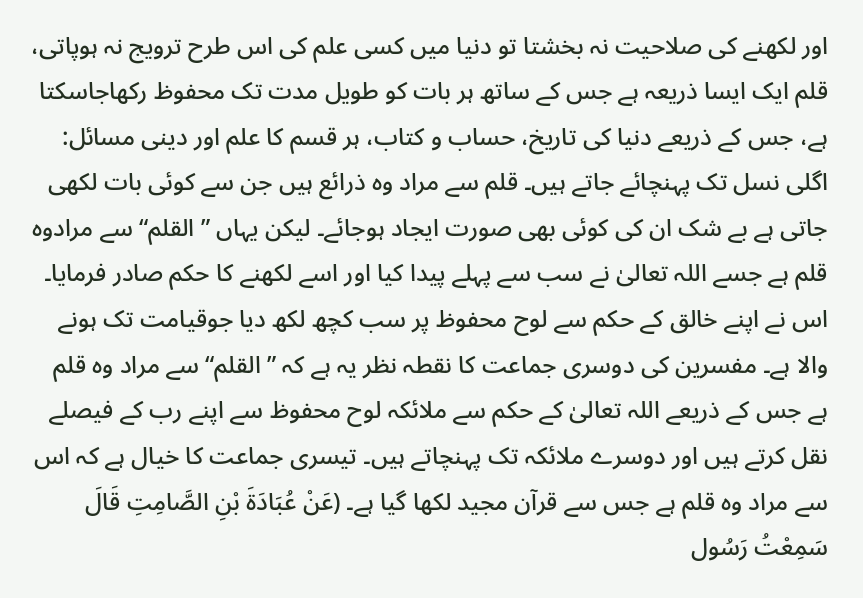اور لکھنے کی صلاحیت نہ بخشتا تو دنیا میں کسی علم کی اس طرح ترویج نہ ہوپاتی، قلم ایک ایسا ذریعہ ہے جس کے ساتھ ہر بات کو طویل مدت تک محفوظ رکھاجاسکتا ہے، جس کے ذریعے دنیا کی تاریخ، حساب و کتاب، ہر قسم کا علم اور دینی مسائل: اگلی نسل تک پہنچائے جاتے ہیں۔ قلم سے مراد وہ ذرائع ہیں جن سے کوئی بات لکھی جاتی ہے بے شک ان کی کوئی بھی صورت ایجاد ہوجائے۔ لیکن یہاں ” القلم“ سے مرادوہ قلم ہے جسے اللہ تعالیٰ نے سب سے پہلے پیدا کیا اور اسے لکھنے کا حکم صادر فرمایا۔ اس نے اپنے خالق کے حکم سے لوح محفوظ پر سب کچھ لکھ دیا جوقیامت تک ہونے والا ہے۔ مفسرین کی دوسری جماعت کا نقطہ نظر یہ ہے کہ ” القلم“ سے مراد وہ قلم ہے جس کے ذریعے اللہ تعالیٰ کے حکم سے ملائکہ لوح محفوظ سے اپنے رب کے فیصلے نقل کرتے ہیں اور دوسرے ملائکہ تک پہنچاتے ہیں۔ تیسری جماعت کا خیال ہے کہ اس سے مراد وہ قلم ہے جس سے قرآن مجید لکھا گیا ہے۔ (عَنْ عُبَادَۃَ بْنِ الصَّامِتِ قَالَ سَمِعْتُ رَسُول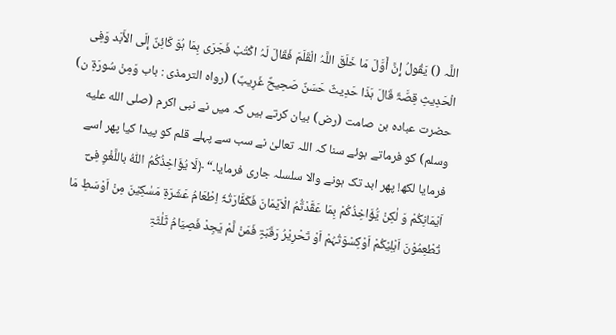اللَّہ () یَقُولُ إِنَّ أَوَّلَ مَا خَلَقَ اللَّہُ الْقَلَمَ فَقَالَ لَہُ اکْتُبْ فَجَرَی بِمَا ہُوَ کَائِنٌ إِلَی الأَبَد وَفِی الْحَدِیثِ قِصَّۃٌ قَالَ ہَذَا حَدِیثٌ حَسَنٌ صَحِیحٌ غَرِیبٌ) (رواہ الترمذی : باب وَمِنْ سُورَۃِ ن) حضرت عبادہ بن صامت (رض) بیان کرتے ہیں کہ میں نے نبی اکرم (صلى الله عليه وسلم) کو فرماتے ہوئے سنا کہ اللہ تعالیٰ نے سب سے پہلے قلم کو پیدا کیا پھر اسے فرمایا لکھ! پھر ابد تک ہونے والا سلسلہ جاری فرمایا۔“ ﴿لَا یُؤَاخِذُکُمُ اللّٰہُ باللَّغْوِ فِیْٓ اَیْمَانِکُمْ وَ لٰکِنْ یُّؤَاخِذُکُمْ بِمَا عَقَّدْتُّمُ الْاَیْمَانَ فَکَفَّارَتُہٗٓ اِطْعَامُ عَشَرَۃِ مَسٰکِیْنَ مِنْ اَوْسَطِ مَا تُطْعِمُوْنَ اَہْلِیْکُمْ اَوْکِسْوَتُہُمْ اَوْ تَحْرِیْرُ رَقَبَۃٍ فَمَنْ لَّمْ یَجِدْ فَصِیَامُ ثَلٰثَۃِ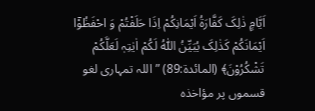اَیَّامٍ ذٰلِکَ کَفَّارَۃُ اَیْمَانِکُمْ اِذَا حَلَفْتُمْ وَ احْفَظُوْٓا اَیْمَانَکُمْ کَذٰلِکَ یُبَیِّنُ اللّٰہُ لَکُمْ اٰیٰتِہٖ لَعَلَّکُمْ تَشْکُرُوْنَ﴾ (المائدۃ:89) ” اللہ تمہاری لغو قسموں پر مؤاخذہ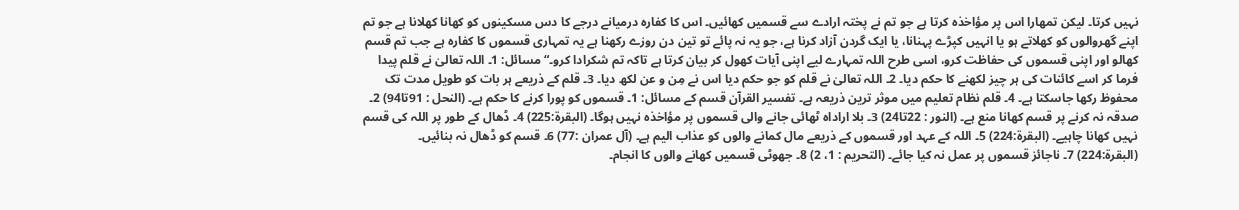نہیں کرتا۔ لیکن تمھارا اس پر مؤاخذہ کرتا ہے جو تم نے پختہ ارادے سے قسمیں کھائیں۔ اس کا کفارہ درمیانے درجے کا دس مسکینوں کو کھانا کھلانا ہے جو تم اپنے گھروالوں کو کھلاتے ہو یا انہیں کپڑے پہنانا، یا ایک گردن آزاد کرنا ہے، جو یہ نہ پائے تو تین دن روزے رکھنا ہے یہ تمہاری قسموں کا کفارہ ہے جب تم قسم کھالو اور اپنی قسموں کی حفاظت کرو، اسی طرح اللہ تمہارے لیے اپنی آیات کھول کر بیان کرتا ہے تاکہ تم شکرادا کرو۔“ مسائل: 1۔ اللہ تعالیٰ نے قلم پیدا فرما کر اسے کائنات کی ہر چیز لکھنے کا حکم دیا۔ 2۔ اللہ تعالیٰ نے قلم کو جو حکم دیا اس نے مِن و عن لکھ دیا۔ 3۔ قلم کے ذریعے ہر بات کو طویل مدت تک محفوظ رکھا جاسکتا ہے۔ 4۔ قلم نظام تعلیم میں موثر ترین ذریعہ ہے۔ تفسیر القرآن قسم کے مسائل: 1۔ قسموں کو پورا کرنے کا حکم ہے۔ (النحل : 91تا94) 2۔ صدقہ نہ کرنے پر قسم کھانا منع ہے۔ (النور : 22تا24) 3۔ بلا اراداہ ٹھائی جانے والی قسموں پر مؤاخذہ نہیں ہوگا۔ (البقرۃ:225) 4۔ ڈھال کے طور پر اللہ کی قسم نہیں کھانا چاہیے۔ (البقرۃ:224) 5۔ اللہ کے عہد اور قسموں کے ذریعے مال کمانے والوں کو عذاب الیم ہے۔ (آل عمران :77) 6۔ قسم کو ڈھال نہ بنائیں۔ (البقرۃ:224) 7۔ ناجائز قسموں پر عمل نہ کیا جائے۔ (التحریم : 1، 2) 8۔ جھوٹی قسمیں کھانے والوں کا انجام۔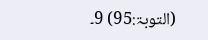(التوبۃ:95) 9۔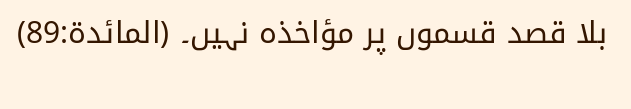بلا قصد قسموں پر مؤاخذہ نہیں۔ (المائدۃ:89)